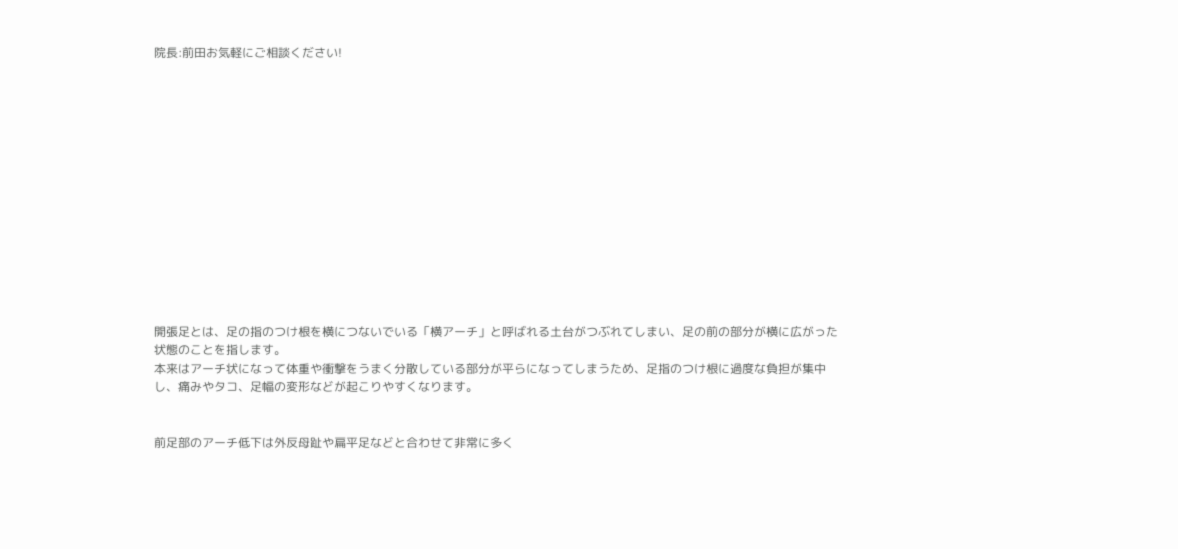院長:前田お気軽にご相談ください!














開張足とは、足の指のつけ根を横につないでいる「横アーチ」と呼ばれる土台がつぶれてしまい、足の前の部分が横に広がった状態のことを指します。
本来はアーチ状になって体重や衝撃をうまく分散している部分が平らになってしまうため、足指のつけ根に過度な負担が集中し、痛みやタコ、足幅の変形などが起こりやすくなります。


前足部のアーチ低下は外反母趾や扁平足などと合わせて非常に多く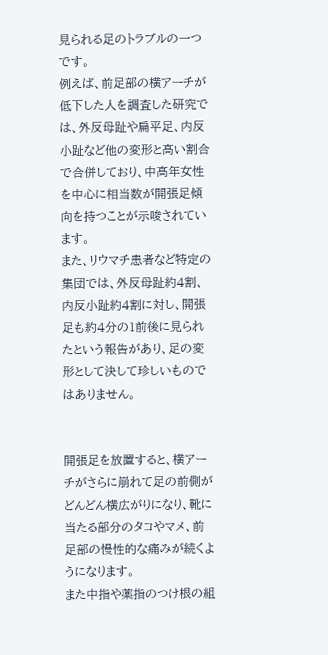見られる足のトラブルの一つです。
例えば、前足部の横アーチが低下した人を調査した研究では、外反母趾や扁平足、内反小趾など他の変形と高い割合で合併しており、中高年女性を中心に相当数が開張足傾向を持つことが示唆されています。
また、リウマチ患者など特定の集団では、外反母趾約4割、内反小趾約4割に対し、開張足も約4分の1前後に見られたという報告があり、足の変形として決して珍しいものではありません。


開張足を放置すると、横アーチがさらに崩れて足の前側がどんどん横広がりになり、靴に当たる部分のタコやマメ、前足部の慢性的な痛みが続くようになります。
また中指や薬指のつけ根の組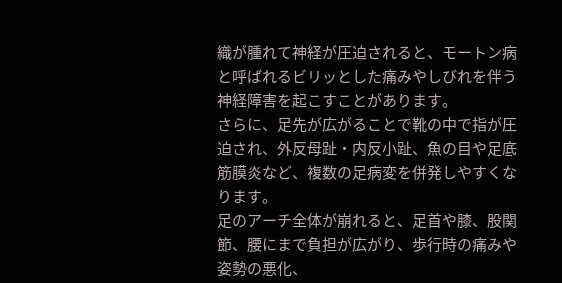織が腫れて神経が圧迫されると、モートン病と呼ばれるビリッとした痛みやしびれを伴う神経障害を起こすことがあります。
さらに、足先が広がることで靴の中で指が圧迫され、外反母趾・内反小趾、魚の目や足底筋膜炎など、複数の足病変を併発しやすくなります。
足のアーチ全体が崩れると、足首や膝、股関節、腰にまで負担が広がり、歩行時の痛みや姿勢の悪化、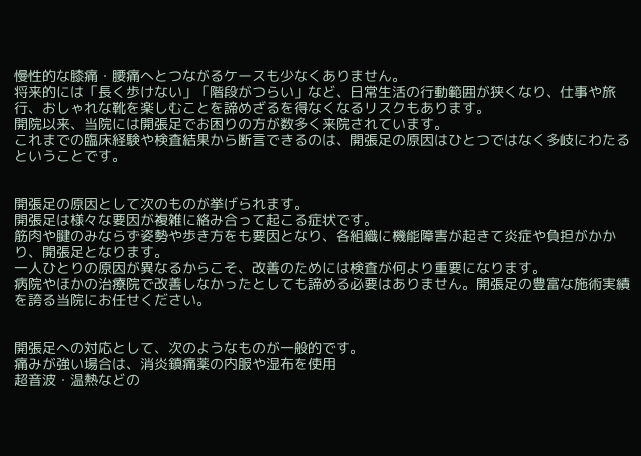慢性的な膝痛・腰痛へとつながるケースも少なくありません。
将来的には「長く歩けない」「階段がつらい」など、日常生活の行動範囲が狭くなり、仕事や旅行、おしゃれな靴を楽しむことを諦めざるを得なくなるリスクもあります。
開院以来、当院には開張足でお困りの方が数多く来院されています。
これまでの臨床経験や検査結果から断言できるのは、開張足の原因はひとつではなく多岐にわたるということです。


開張足の原因として次のものが挙げられます。
開張足は様々な要因が複雑に絡み合って起こる症状です。
筋肉や腱のみならず姿勢や歩き方をも要因となり、各組織に機能障害が起きて炎症や負担がかかり、開張足となります。
一人ひとりの原因が異なるからこそ、改善のためには検査が何より重要になります。
病院やほかの治療院で改善しなかったとしても諦める必要はありません。開張足の豊富な施術実績を誇る当院にお任せください。


開張足への対応として、次のようなものが一般的です。
痛みが強い場合は、消炎鎮痛薬の内服や湿布を使用
超音波・温熱などの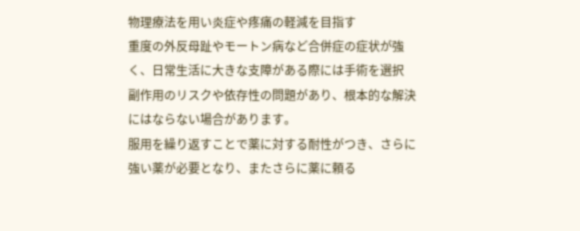物理療法を用い炎症や疼痛の軽減を目指す
重度の外反母趾やモートン病など合併症の症状が強く、日常生活に大きな支障がある際には手術を選択
副作用のリスクや依存性の問題があり、根本的な解決にはならない場合があります。
服用を繰り返すことで薬に対する耐性がつき、さらに強い薬が必要となり、またさらに薬に頼る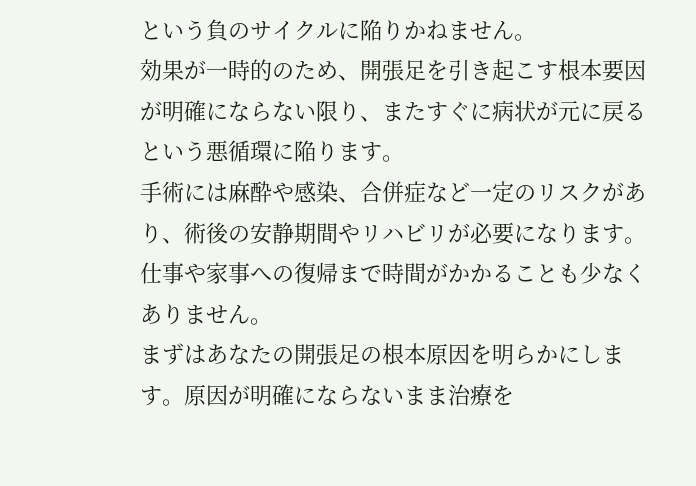という負のサイクルに陥りかねません。
効果が一時的のため、開張足を引き起こす根本要因が明確にならない限り、またすぐに病状が元に戻るという悪循環に陥ります。
手術には麻酔や感染、合併症など一定のリスクがあり、術後の安静期間やリハビリが必要になります。仕事や家事への復帰まで時間がかかることも少なくありません。
まずはあなたの開張足の根本原因を明らかにします。原因が明確にならないまま治療を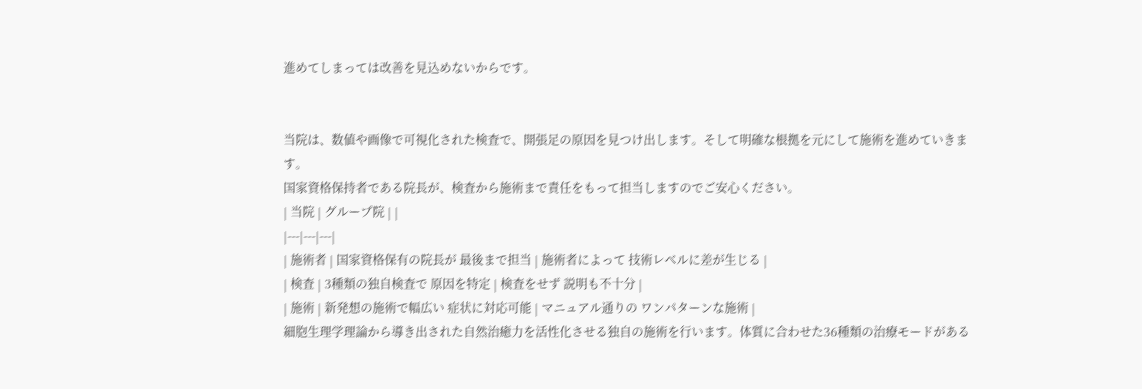進めてしまっては改善を見込めないからです。


当院は、数値や画像で可視化された検査で、開張足の原因を見つけ出します。そして明確な根拠を元にして施術を進めていきます。
国家資格保持者である院長が、検査から施術まで責任をもって担当しますのでご安心ください。
| 当院 | グループ院 | |
|---|---|---|
| 施術者 | 国家資格保有の院長が 最後まで担当 | 施術者によって 技術レベルに差が生じる |
| 検査 | 3種類の独自検査で 原因を特定 | 検査をせず 説明も不十分 |
| 施術 | 新発想の施術で幅広い 症状に対応可能 | マニュアル通りの ワンパターンな施術 |
細胞生理学理論から導き出された自然治癒力を活性化させる独自の施術を行います。体質に合わせた36種類の治療モードがある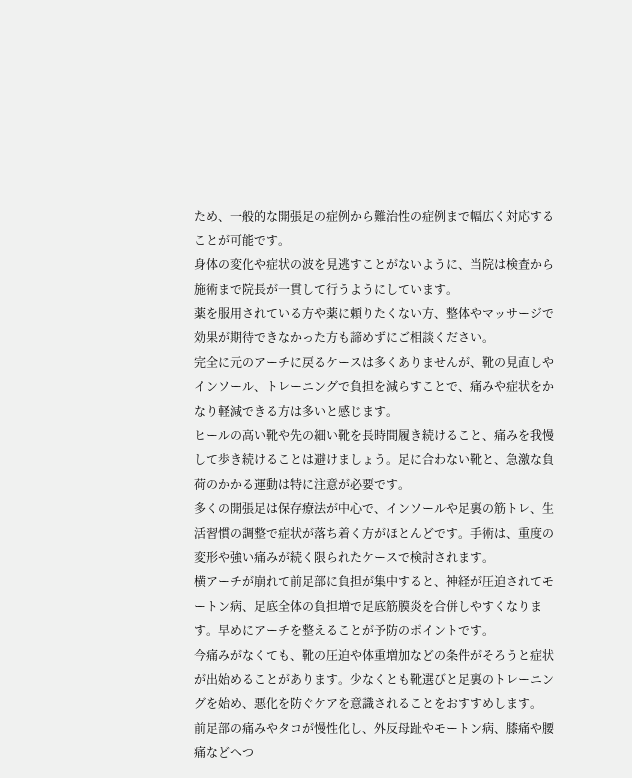ため、一般的な開張足の症例から難治性の症例まで幅広く対応することが可能です。
身体の変化や症状の波を見逃すことがないように、当院は検査から施術まで院長が一貫して行うようにしています。
薬を服用されている方や薬に頼りたくない方、整体やマッサージで効果が期待できなかった方も諦めずにご相談ください。
完全に元のアーチに戻るケースは多くありませんが、靴の見直しやインソール、トレーニングで負担を減らすことで、痛みや症状をかなり軽減できる方は多いと感じます。
ヒールの高い靴や先の細い靴を長時間履き続けること、痛みを我慢して歩き続けることは避けましょう。足に合わない靴と、急激な負荷のかかる運動は特に注意が必要です。
多くの開張足は保存療法が中心で、インソールや足裏の筋トレ、生活習慣の調整で症状が落ち着く方がほとんどです。手術は、重度の変形や強い痛みが続く限られたケースで検討されます。
横アーチが崩れて前足部に負担が集中すると、神経が圧迫されてモートン病、足底全体の負担増で足底筋膜炎を合併しやすくなります。早めにアーチを整えることが予防のポイントです。
今痛みがなくても、靴の圧迫や体重増加などの条件がそろうと症状が出始めることがあります。少なくとも靴選びと足裏のトレーニングを始め、悪化を防ぐケアを意識されることをおすすめします。
前足部の痛みやタコが慢性化し、外反母趾やモートン病、膝痛や腰痛などへつ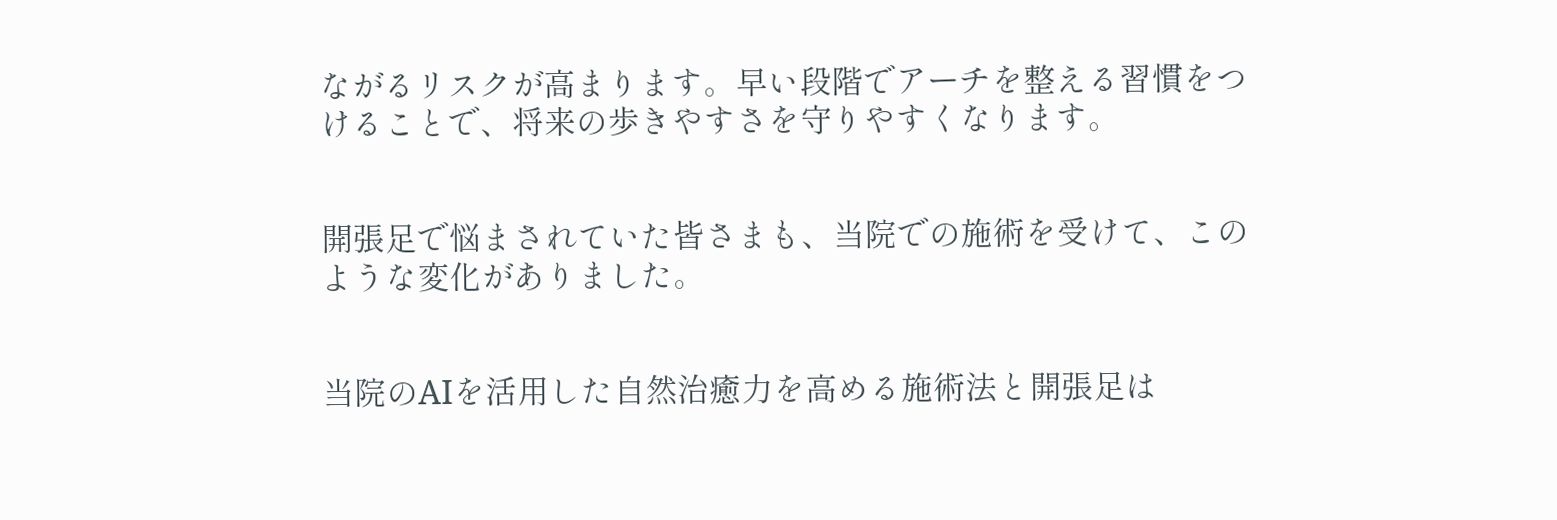ながるリスクが高まります。早い段階でアーチを整える習慣をつけることで、将来の歩きやすさを守りやすくなります。


開張足で悩まされていた皆さまも、当院での施術を受けて、このような変化がありました。


当院のAIを活用した自然治癒力を高める施術法と開張足は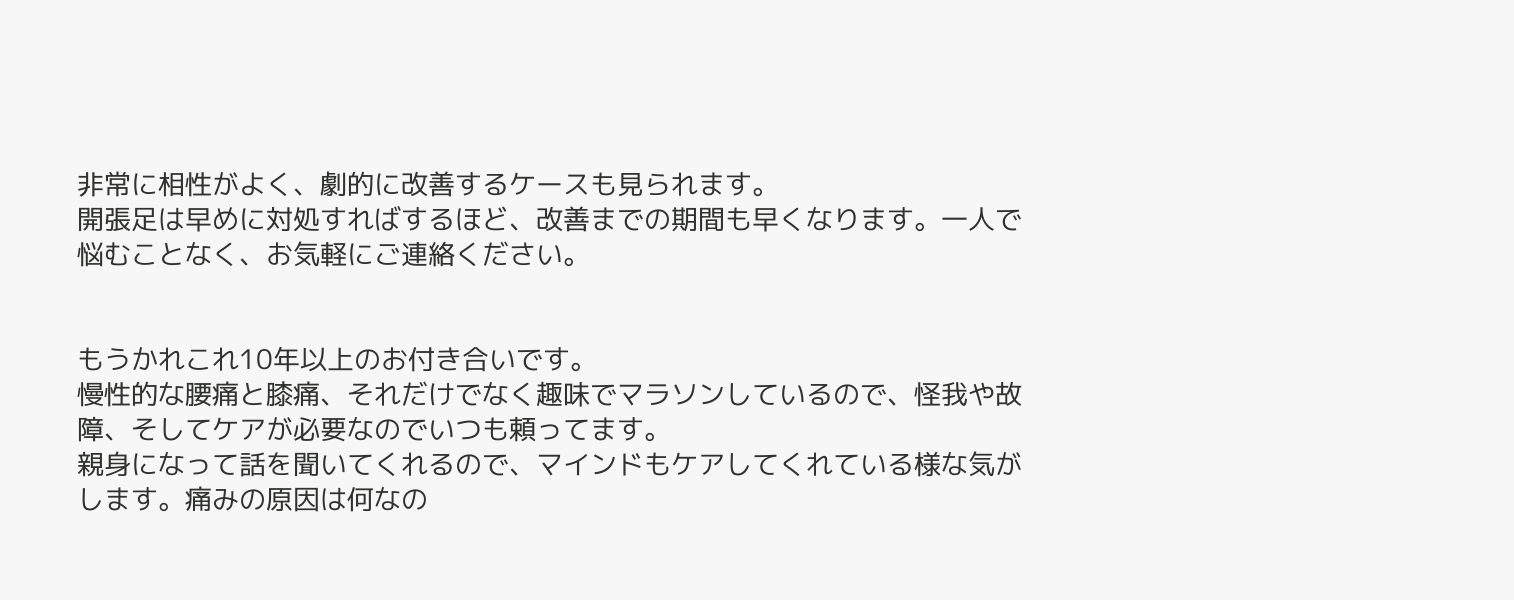非常に相性がよく、劇的に改善するケースも見られます。
開張足は早めに対処すればするほど、改善までの期間も早くなります。一人で悩むことなく、お気軽にご連絡ください。


もうかれこれ10年以上のお付き合いです。
慢性的な腰痛と膝痛、それだけでなく趣味でマラソンしているので、怪我や故障、そしてケアが必要なのでいつも頼ってます。
親身になって話を聞いてくれるので、マインドもケアしてくれている様な気がします。痛みの原因は何なの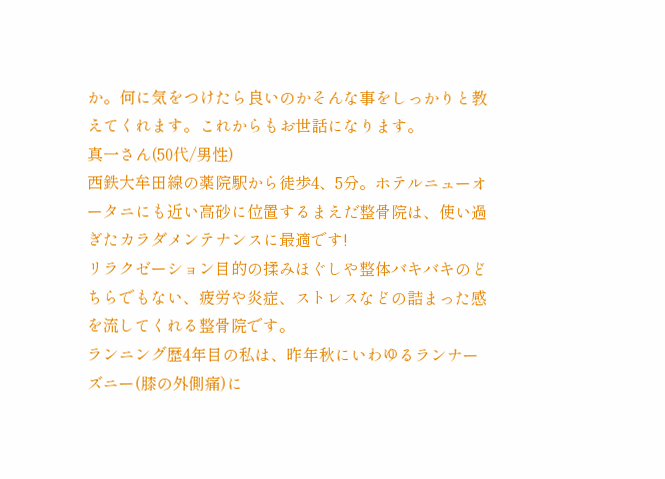か。何に気をつけたら良いのかそんな事をしっかりと教えてくれます。これからもお世話になります。
真一さん(50代/男性)
西鉄大牟田線の薬院駅から徒歩4、5分。ホテルニューオータニにも近い高砂に位置するまえだ整骨院は、使い過ぎたカラダメンテナンスに最適です!
リラクゼーション目的の揉みほぐしや整体バキバキのどちらでもない、疲労や炎症、ストレスなどの詰まった感を流してくれる整骨院です。
ランニング歴4年目の私は、昨年秋にいわゆるランナーズニー(膝の外側痛)に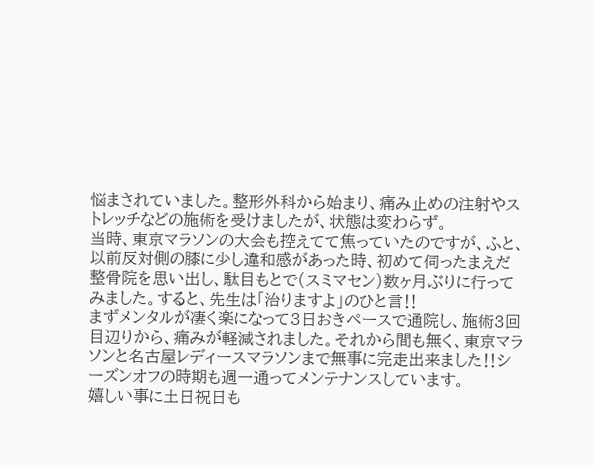悩まされていました。整形外科から始まり、痛み止めの注射やストレッチなどの施術を受けましたが、状態は変わらず。
当時、東京マラソンの大会も控えてて焦っていたのですが、ふと、以前反対側の膝に少し違和感があった時、初めて伺ったまえだ整骨院を思い出し、駄目もとで(スミマセン)数ヶ月ぶりに行ってみました。すると、先生は「治りますよ」のひと言‼
まずメンタルが凄く楽になって3日おきペースで通院し、施術3回目辺りから、痛みが軽減されました。それから間も無く、東京マラソンと名古屋レディースマラソンまで無事に完走出来ました‼シーズンオフの時期も週一通ってメンテナンスしています。
嬉しい事に土日祝日も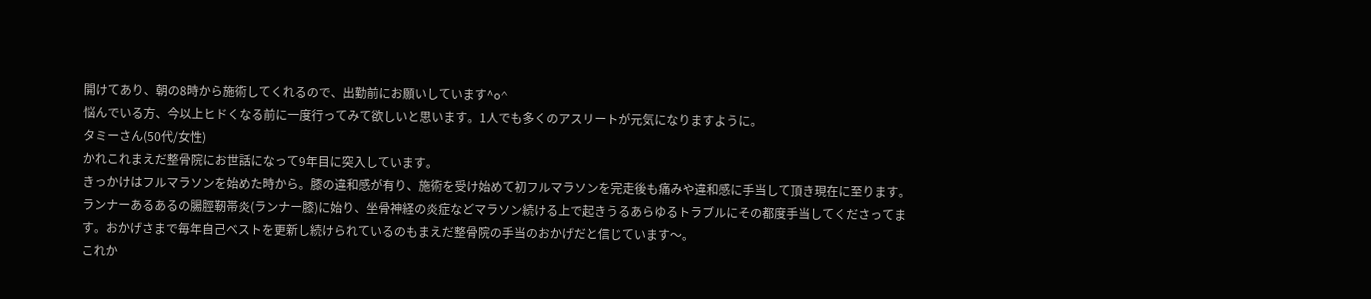開けてあり、朝の8時から施術してくれるので、出勤前にお願いしています^o^
悩んでいる方、今以上ヒドくなる前に一度行ってみて欲しいと思います。1人でも多くのアスリートが元気になりますように。
タミーさん(50代/女性)
かれこれまえだ整骨院にお世話になって9年目に突入しています。
きっかけはフルマラソンを始めた時から。膝の違和感が有り、施術を受け始めて初フルマラソンを完走後も痛みや違和感に手当して頂き現在に至ります。
ランナーあるあるの腸脛靭帯炎(ランナー膝)に始り、坐骨神経の炎症などマラソン続ける上で起きうるあらゆるトラブルにその都度手当してくださってます。おかげさまで毎年自己ベストを更新し続けられているのもまえだ整骨院の手当のおかげだと信じています〜。
これか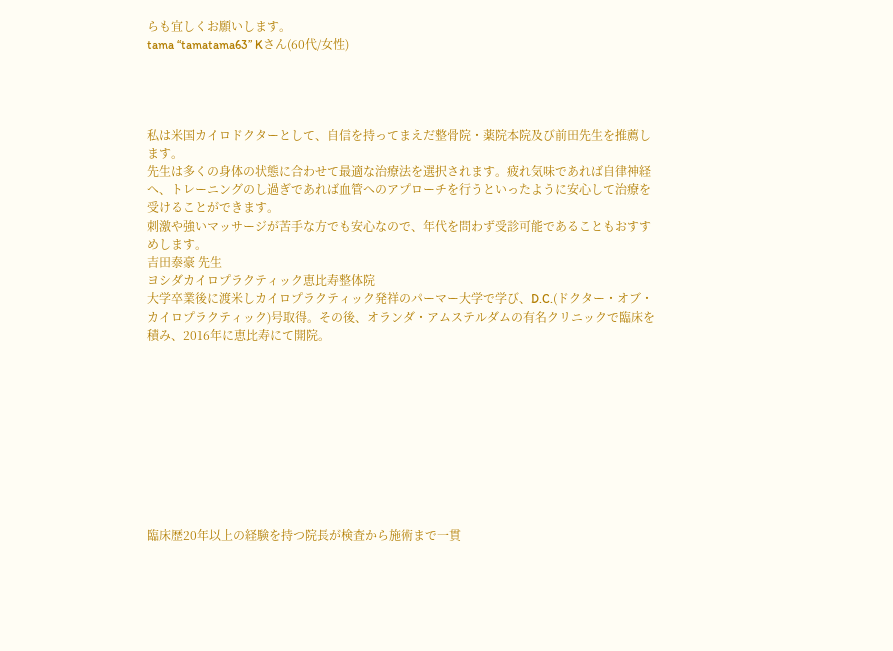らも宜しくお願いします。
tama “tamatama63” Kさん(60代/女性)




私は米国カイロドクターとして、自信を持ってまえだ整骨院・薬院本院及び前田先生を推薦します。
先生は多くの身体の状態に合わせて最適な治療法を選択されます。疲れ気味であれば自律神経へ、トレーニングのし過ぎであれば血管へのアプローチを行うといったように安心して治療を受けることができます。
刺激や強いマッサージが苦手な方でも安心なので、年代を問わず受診可能であることもおすすめします。
吉田泰豪 先生
ヨシダカイロプラクティック恵比寿整体院
大学卒業後に渡米しカイロプラクティック発祥のパーマー大学で学び、D.C.(ドクター・オブ・カイロプラクティック)号取得。その後、オランダ・アムステルダムの有名クリニックで臨床を積み、2016年に恵比寿にて開院。










臨床歴20年以上の経験を持つ院長が検査から施術まで一貫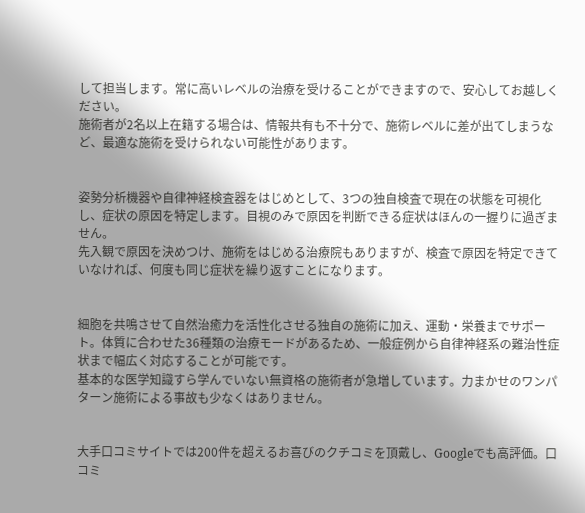して担当します。常に高いレベルの治療を受けることができますので、安心してお越しください。
施術者が2名以上在籍する場合は、情報共有も不十分で、施術レベルに差が出てしまうなど、最適な施術を受けられない可能性があります。


姿勢分析機器や自律神経検査器をはじめとして、3つの独自検査で現在の状態を可視化し、症状の原因を特定します。目視のみで原因を判断できる症状はほんの一握りに過ぎません。
先入観で原因を決めつけ、施術をはじめる治療院もありますが、検査で原因を特定できていなければ、何度も同じ症状を繰り返すことになります。


細胞を共鳴させて自然治癒力を活性化させる独自の施術に加え、運動・栄養までサポート。体質に合わせた36種類の治療モードがあるため、一般症例から自律神経系の難治性症状まで幅広く対応することが可能です。
基本的な医学知識すら学んでいない無資格の施術者が急増しています。力まかせのワンパターン施術による事故も少なくはありません。


大手口コミサイトでは200件を超えるお喜びのクチコミを頂戴し、Googleでも高評価。口コミ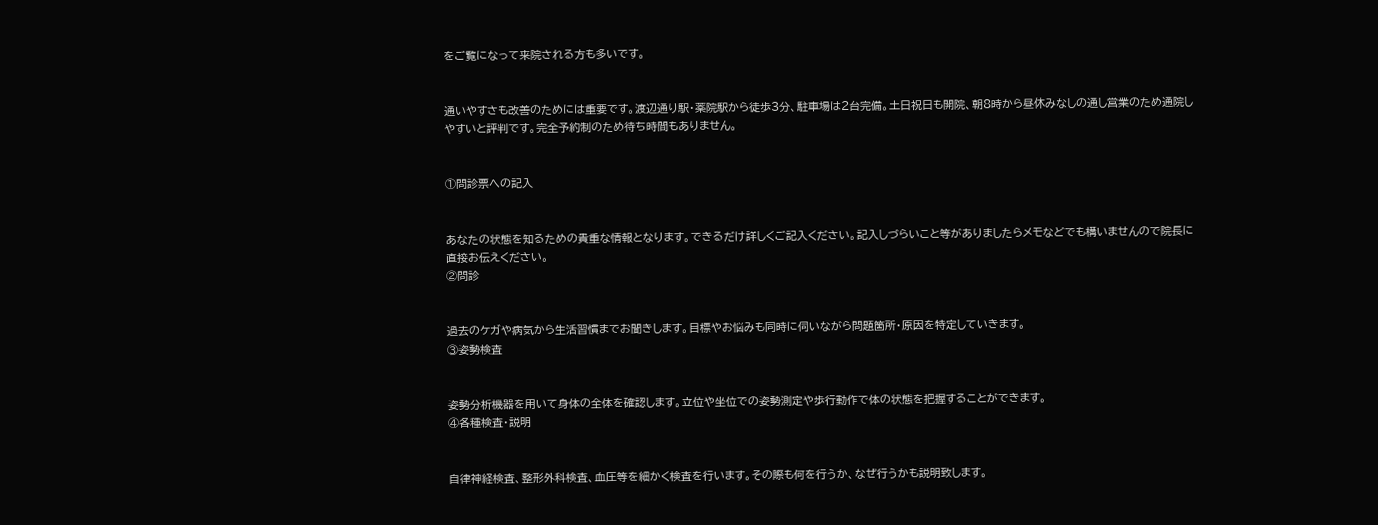をご覧になって来院される方も多いです。


通いやすさも改善のためには重要です。渡辺通り駅・薬院駅から徒歩3分、駐車場は2台完備。土日祝日も開院、朝8時から昼休みなしの通し営業のため通院しやすいと評判です。完全予約制のため待ち時間もありません。


①問診票への記入


あなたの状態を知るための貴重な情報となります。できるだけ詳しくご記入ください。記入しづらいこと等がありましたらメモなどでも構いませんので院長に直接お伝えください。
②問診


過去のケガや病気から生活習慣までお聞きします。目標やお悩みも同時に伺いながら問題箇所・原因を特定していきます。
③姿勢検査


姿勢分析機器を用いて身体の全体を確認します。立位や坐位での姿勢測定や歩行動作で体の状態を把握することができます。
④各種検査・説明


自律神経検査、整形外科検査、血圧等を細かく検査を行います。その際も何を行うか、なぜ行うかも説明致します。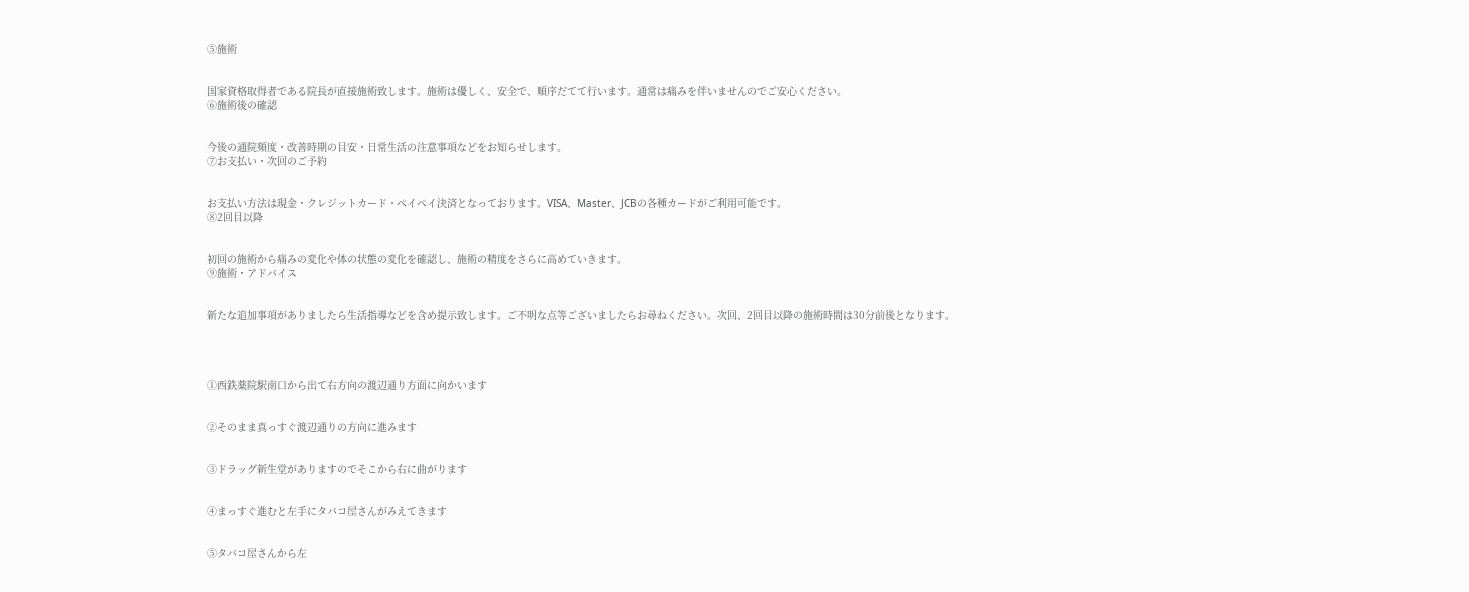⑤施術


国家資格取得者である院長が直接施術致します。施術は優しく、安全で、順序だてて行います。通常は痛みを伴いませんのでご安心ください。
⑥施術後の確認


今後の通院頻度・改善時期の目安・日常生活の注意事項などをお知らせします。
⑦お支払い・次回のご予約


お支払い方法は現金・クレジットカード・ペイペイ決済となっております。VISA、Master、JCBの各種カードがご利用可能です。
⑧2回目以降


初回の施術から痛みの変化や体の状態の変化を確認し、施術の精度をさらに高めていきます。
⑨施術・アドバイス


新たな追加事項がありましたら生活指導などを含め提示致します。ご不明な点等ございましたらお尋ねください。次回、2回目以降の施術時間は30分前後となります。




①西鉄薬院駅南口から出て右方向の渡辺通り方面に向かいます


②そのまま真っすぐ渡辺通りの方向に進みます


③ドラッグ新生堂がありますのでそこから右に曲がります


④まっすぐ進むと左手にタバコ屋さんがみえてきます


⑤タバコ屋さんから左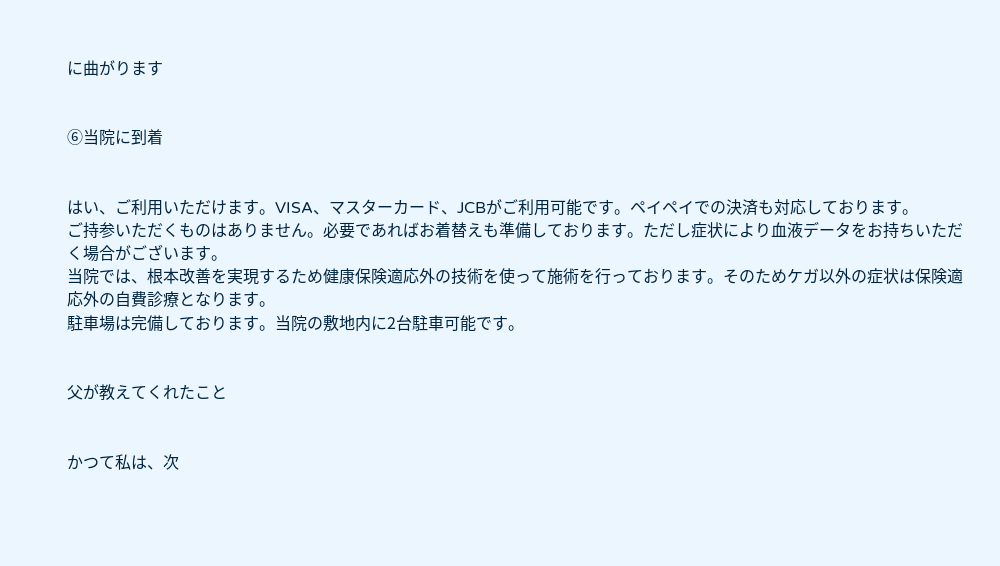に曲がります


⑥当院に到着


はい、ご利用いただけます。VISA、マスターカード、JCBがご利用可能です。ペイペイでの決済も対応しております。
ご持参いただくものはありません。必要であればお着替えも準備しております。ただし症状により血液データをお持ちいただく場合がございます。
当院では、根本改善を実現するため健康保険適応外の技術を使って施術を行っております。そのためケガ以外の症状は保険適応外の自費診療となります。
駐車場は完備しております。当院の敷地内に2台駐車可能です。


父が教えてくれたこと


かつて私は、次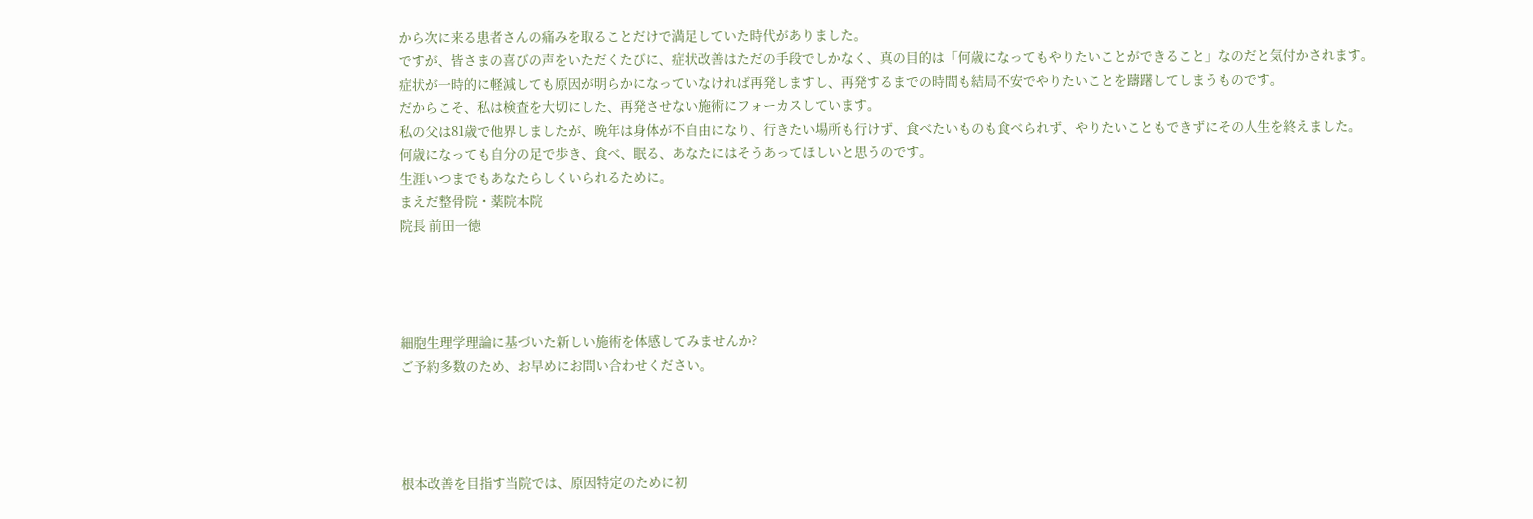から次に来る患者さんの痛みを取ることだけで満足していた時代がありました。
ですが、皆さまの喜びの声をいただくたびに、症状改善はただの手段でしかなく、真の目的は「何歳になってもやりたいことができること」なのだと気付かされます。
症状が一時的に軽減しても原因が明らかになっていなければ再発しますし、再発するまでの時間も結局不安でやりたいことを躊躇してしまうものです。
だからこそ、私は検査を大切にした、再発させない施術にフォーカスしています。
私の父は81歳で他界しましたが、晩年は身体が不自由になり、行きたい場所も行けず、食べたいものも食べられず、やりたいこともできずにその人生を終えました。
何歳になっても自分の足で歩き、食べ、眠る、あなたにはそうあってほしいと思うのです。
生涯いつまでもあなたらしくいられるために。
まえだ整骨院・薬院本院
院長 前田一徳




細胞生理学理論に基づいた新しい施術を体感してみませんか?
ご予約多数のため、お早めにお問い合わせください。




根本改善を目指す当院では、原因特定のために初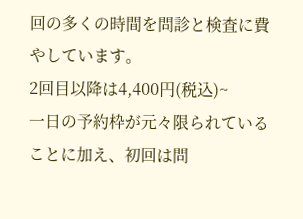回の多くの時間を問診と検査に費やしています。
2回目以降は4,400円(税込)~
一日の予約枠が元々限られていることに加え、初回は問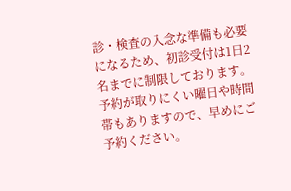診・検査の入念な準備も必要になるため、初診受付は1日2名までに制限しております。予約が取りにくい曜日や時間帯もありますので、早めにご予約ください。